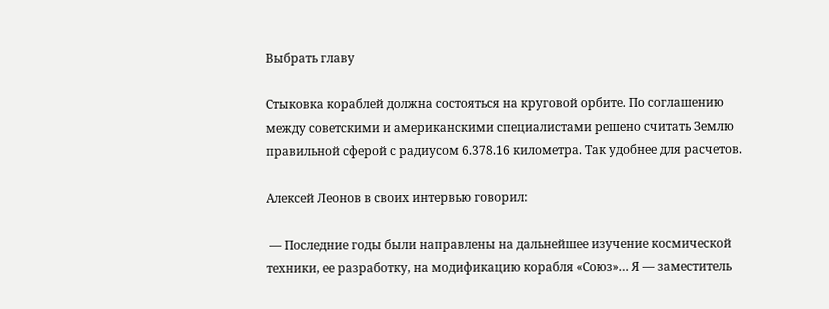Выбрать главу

Стыковка кораблей должна состояться на круговой орбите. По соглашению между советскими и американскими специалистами решено считать Землю правильной сферой с радиусом 6.378.16 километра. Так удобнее для расчетов.

Алексей Леонов в своих интервью говорил:

 — Последние годы были направлены на дальнейшее изучение космической техники, ее разработку, на модификацию корабля «Союз»… Я — заместитель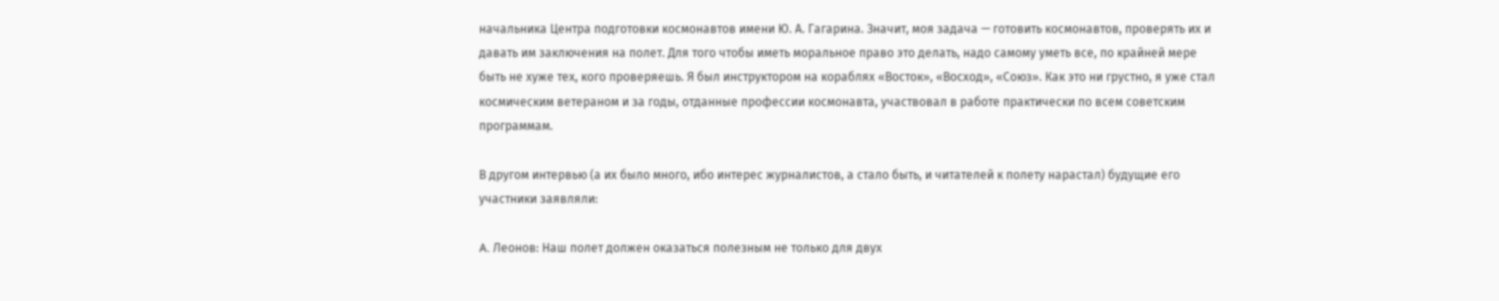начальника Центра подготовки космонавтов имени Ю. А. Гагарина. Значит, моя задача — готовить космонавтов, проверять их и давать им заключения на полет. Для того чтобы иметь моральное право это делать, надо самому уметь все, по крайней мере быть не хуже тех, кого проверяешь. Я был инструктором на кораблях «Восток», «Восход», «Союз». Как это ни грустно, я уже стал космическим ветераном и за годы, отданные профессии космонавта, участвовал в работе практически по всем советским программам.

В другом интервью (а их было много, ибо интерес журналистов, а стало быть, и читателей к полету нарастал) будущие его участники заявляли:

A. Леонов: Наш полет должен оказаться полезным не только для двух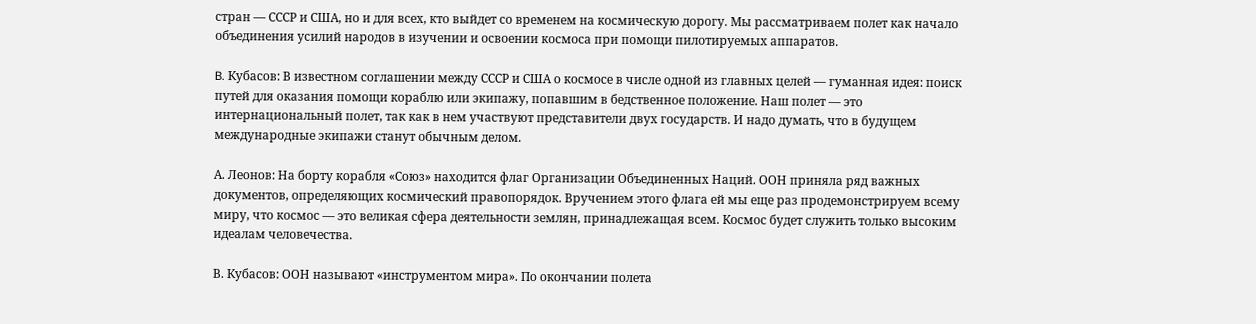стран — СССР и США, но и для всех, кто выйдет со временем на космическую дорогу. Мы рассматриваем полет как начало объединения усилий народов в изучении и освоении космоса при помощи пилотируемых аппаратов.

B. Кубасов: В известном соглашении между СССР и США о космосе в числе одной из главных целей — гуманная идея: поиск путей для оказания помощи кораблю или экипажу, попавшим в бедственное положение. Наш полет — это интернациональный полет, так как в нем участвуют представители двух государств. И надо думать, что в будущем международные экипажи станут обычным делом.

А. Леонов: На борту корабля «Союз» находится флаг Организации Объединенных Наций. ООН приняла ряд важных документов, определяющих космический правопорядок. Вручением этого флага ей мы еще раз продемонстрируем всему миру, что космос — это великая сфера деятельности землян, принадлежащая всем. Космос будет служить только высоким идеалам человечества.

В. Кубасов: ООН называют «инструментом мира». По окончании полета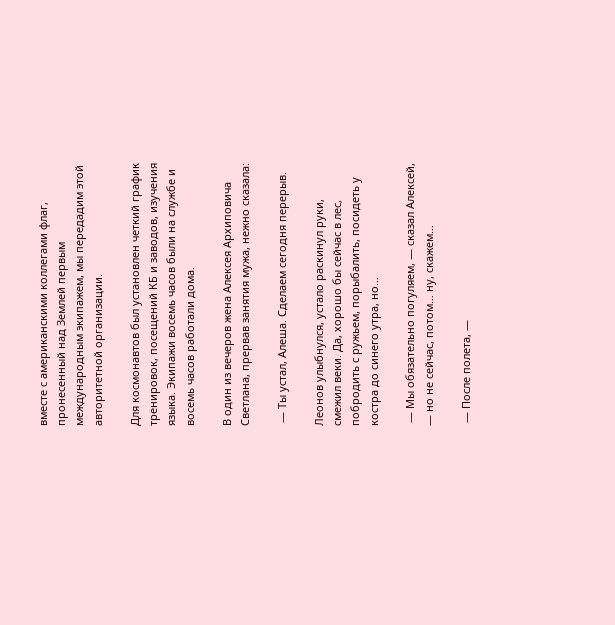вместе с американскими коллегами флаг, пронесенный над Землей первым международным экипажем, мы передадим этой авторитетной организации.

Для космонавтов был установлен четкий график тренировок, посещений КБ и заводов, изучения языка. Экипажи восемь часов были на службе и восемь часов работали дома.

В один из вечеров жена Алексея Архиповича Светлана, прервав занятия мужа, нежно сказала:

 — Ты устал, Алеша. Сделаем сегодня перерыв.

Леонов улыбнулся, устало раскинул руки, смежил веки. Да, хорошо бы сейчас в лес, побродить с ружьем, порыбалить, посидеть у костра до синего утра, но…

 — Мы обязательно погуляем, — сказал Алексей, — но не сейчас, потом… ну, скажем…

 — После полета, —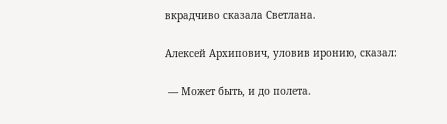вкрадчиво сказала Светлана.

Алексей Архипович, уловив иронию, сказал:

 — Может быть, и до полета.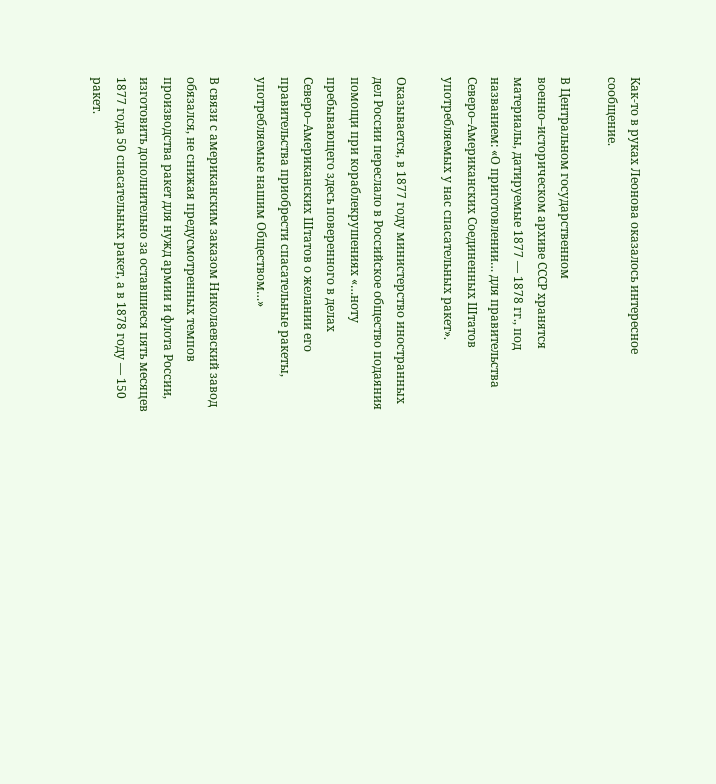Как‑то в руках Леонова оказалось интересное сообщение.

В Центральном государственном военно–историческом архиве СССР хранятся материалы, датируемые 1877 — 1878 гг., под названием: «О приготовлении… для правительства Северо–Американских Соединенных Штатов употребляемых у нас спасательных ракет».

Оказывается, в 1877 году министерство иностранных дел России переслало в Российское общество подаяния помощи при кораблекрушениях «…ноту пребывающего здесь поверенного в делах Северо–Американских Штатов о желании его правительства приобрести спасательные ракеты, употребляемые нашим Обществом…»

В связи с американским заказом Николаевский завод обязался, не снижая предусмотренных темпов производства ракет для нужд армии и флота России, изготовить дополнительно за оставшиеся пять месяцев 1877 года 50 спасательных ракет, а в 1878 году — 150 ракет.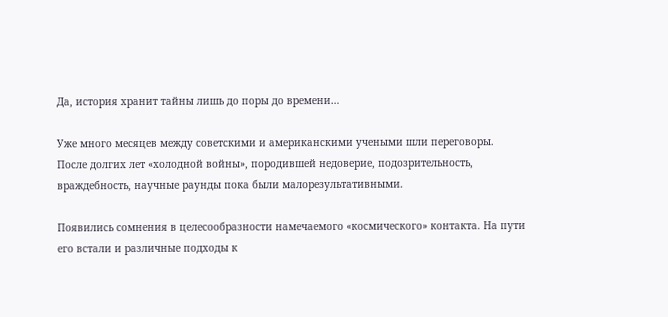Да, история хранит тайны лишь до поры до времени…

Уже много месяцев между советскими и американскими учеными шли переговоры. После долгих лет «холодной войны», породившей недоверие, подозрительность, враждебность, научные раунды пока были малорезультативными.

Появились сомнения в целесообразности намечаемого «космического» контакта. На пути его встали и различные подходы к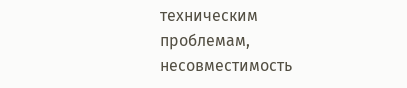техническим проблемам, несовместимость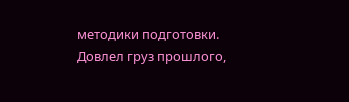методики подготовки. Довлел груз прошлого,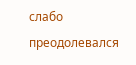слабо преодолевался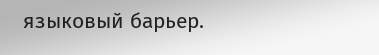языковый барьер.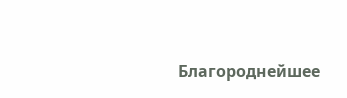Благороднейшее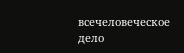всечеловеческое дело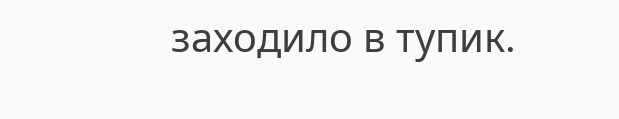заходило в тупик.